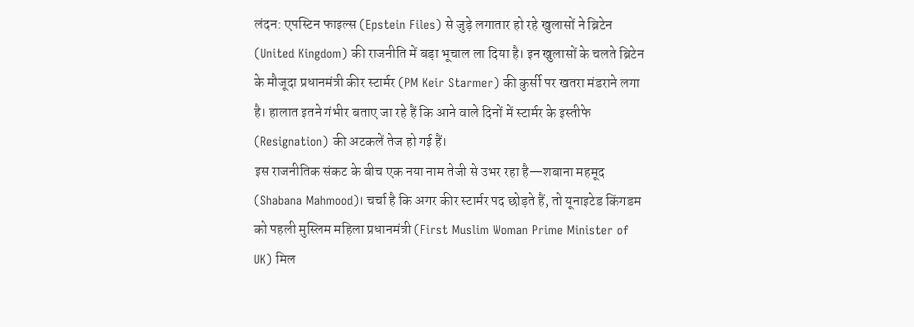लंदन: एपस्टिन फाइल्स (Epstein Files) से जुड़े लगातार हो रहे खुलासों ने ब्रिटेन (United Kingdom) की राजनीति में बड़ा भूचाल ला दिया है। इन खुलासों के चलते ब्रिटेन के मौजूदा प्रधानमंत्री कीर स्टार्मर (PM Keir Starmer) की कुर्सी पर खतरा मंडराने लगा है। हालात इतने गंभीर बताए जा रहे हैं कि आने वाले दिनों में स्टार्मर के इस्तीफे (Resignation) की अटकलें तेज हो गई हैं।
इस राजनीतिक संकट के बीच एक नया नाम तेजी से उभर रहा है—शबाना महमूद (Shabana Mahmood)। चर्चा है कि अगर कीर स्टार्मर पद छोड़ते हैं, तो यूनाइटेड किंगडम को पहली मुस्लिम महिला प्रधानमंत्री (First Muslim Woman Prime Minister of UK) मिल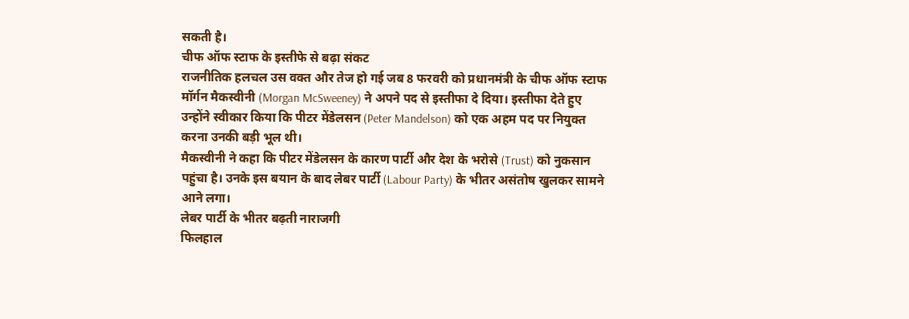सकती है।
चीफ ऑफ स्टाफ के इस्तीफे से बढ़ा संकट
राजनीतिक हलचल उस वक्त और तेज हो गई जब 8 फरवरी को प्रधानमंत्री के चीफ ऑफ स्टाफ मॉर्गन मैकस्वीनी (Morgan McSweeney) ने अपने पद से इस्तीफा दे दिया। इस्तीफा देते हुए उन्होंने स्वीकार किया कि पीटर मेंडेलसन (Peter Mandelson) को एक अहम पद पर नियुक्त करना उनकी बड़ी भूल थी।
मैकस्वीनी ने कहा कि पीटर मेंडेलसन के कारण पार्टी और देश के भरोसे (Trust) को नुकसान पहुंचा है। उनके इस बयान के बाद लेबर पार्टी (Labour Party) के भीतर असंतोष खुलकर सामने आने लगा।
लेबर पार्टी के भीतर बढ़ती नाराजगी
फिलहाल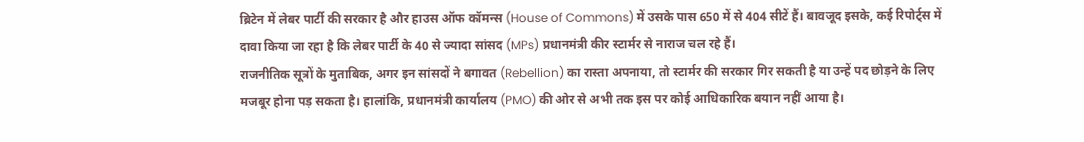ब्रिटेन में लेबर पार्टी की सरकार है और हाउस ऑफ कॉमन्स (House of Commons) में उसके पास 650 में से 404 सीटें हैं। बावजूद इसके, कई रिपोर्ट्स में दावा किया जा रहा है कि लेबर पार्टी के 40 से ज्यादा सांसद (MPs) प्रधानमंत्री कीर स्टार्मर से नाराज चल रहे हैं।
राजनीतिक सूत्रों के मुताबिक, अगर इन सांसदों ने बगावत (Rebellion) का रास्ता अपनाया, तो स्टार्मर की सरकार गिर सकती है या उन्हें पद छोड़ने के लिए मजबूर होना पड़ सकता है। हालांकि, प्रधानमंत्री कार्यालय (PMO) की ओर से अभी तक इस पर कोई आधिकारिक बयान नहीं आया है।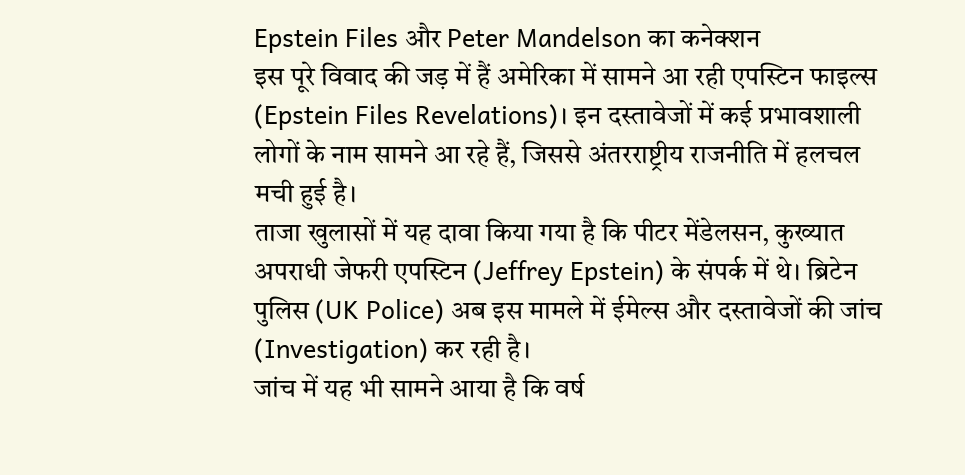Epstein Files और Peter Mandelson का कनेक्शन
इस पूरे विवाद की जड़ में हैं अमेरिका में सामने आ रही एपस्टिन फाइल्स (Epstein Files Revelations)। इन दस्तावेजों में कई प्रभावशाली लोगों के नाम सामने आ रहे हैं, जिससे अंतरराष्ट्रीय राजनीति में हलचल मची हुई है।
ताजा खुलासों में यह दावा किया गया है कि पीटर मेंडेलसन, कुख्यात अपराधी जेफरी एपस्टिन (Jeffrey Epstein) के संपर्क में थे। ब्रिटेन पुलिस (UK Police) अब इस मामले में ईमेल्स और दस्तावेजों की जांच (Investigation) कर रही है।
जांच में यह भी सामने आया है कि वर्ष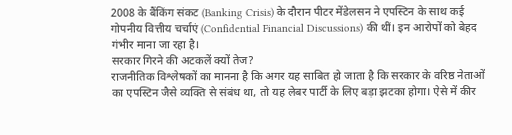2008 के बैंकिंग संकट (Banking Crisis) के दौरान पीटर मेंडेलसन ने एपस्टिन के साथ कई गोपनीय वित्तीय चर्चाएं (Confidential Financial Discussions) की थीं। इन आरोपों को बेहद गंभीर माना जा रहा है।
सरकार गिरने की अटकलें क्यों तेज?
राजनीतिक विश्लेषकों का मानना है कि अगर यह साबित हो जाता है कि सरकार के वरिष्ठ नेताओं का एपस्टिन जैसे व्यक्ति से संबंध था, तो यह लेबर पार्टी के लिए बड़ा झटका होगा। ऐसे में कीर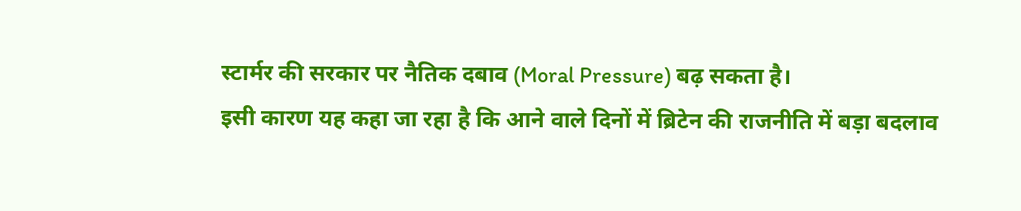स्टार्मर की सरकार पर नैतिक दबाव (Moral Pressure) बढ़ सकता है।
इसी कारण यह कहा जा रहा है कि आने वाले दिनों में ब्रिटेन की राजनीति में बड़ा बदलाव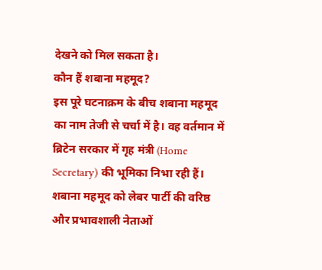देखने को मिल सकता है।
कौन हैं शबाना महमूद?
इस पूरे घटनाक्रम के बीच शबाना महमूद का नाम तेजी से चर्चा में है। वह वर्तमान में ब्रिटेन सरकार में गृह मंत्री (Home Secretary) की भूमिका निभा रही हैं। शबाना महमूद को लेबर पार्टी की वरिष्ठ और प्रभावशाली नेताओं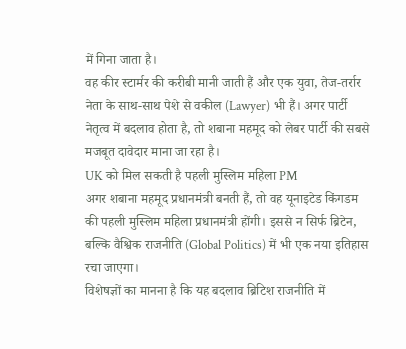में गिना जाता है।
वह कीर स्टार्मर की करीबी मानी जाती हैं और एक युवा, तेज-तर्रार नेता के साथ-साथ पेशे से वकील (Lawyer) भी हैं। अगर पार्टी नेतृत्व में बदलाव होता है, तो शबाना महमूद को लेबर पार्टी की सबसे मजबूत दावेदार माना जा रहा है।
UK को मिल सकती है पहली मुस्लिम महिला PM
अगर शबाना महमूद प्रधानमंत्री बनती हैं, तो वह यूनाइटेड किंगडम की पहली मुस्लिम महिला प्रधानमंत्री होंगी। इससे न सिर्फ ब्रिटेन, बल्कि वैश्विक राजनीति (Global Politics) में भी एक नया इतिहास रचा जाएगा।
विशेषज्ञों का मानना है कि यह बदलाव ब्रिटिश राजनीति में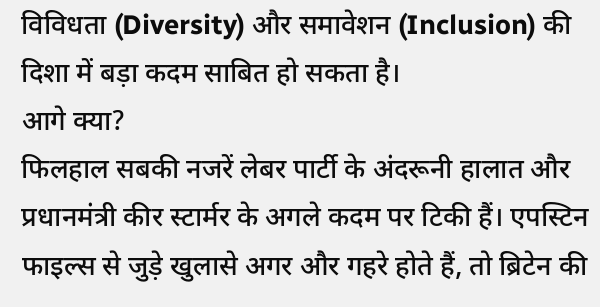विविधता (Diversity) और समावेशन (Inclusion) की दिशा में बड़ा कदम साबित हो सकता है।
आगे क्या?
फिलहाल सबकी नजरें लेबर पार्टी के अंदरूनी हालात और प्रधानमंत्री कीर स्टार्मर के अगले कदम पर टिकी हैं। एपस्टिन फाइल्स से जुड़े खुलासे अगर और गहरे होते हैं, तो ब्रिटेन की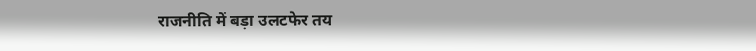राजनीति में बड़ा उलटफेर तय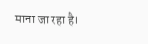माना जा रहा है।